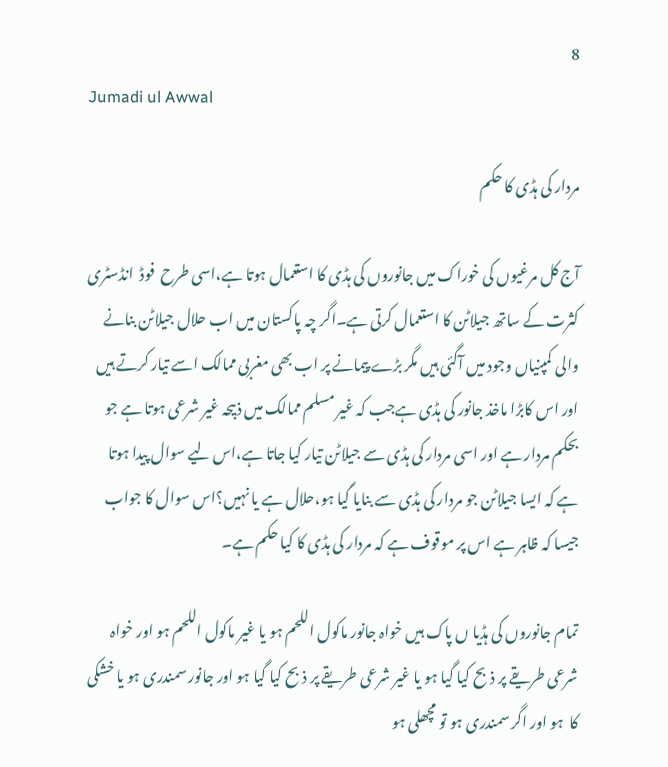8
Jumadi ul Awwal

مردار کی ہڈی کا حکم

آج کل مرغیوں کی خوراک میں جانوروں کی ہڈی کا استعمال ہوتا ہے،اسی طرح  فوڈ  انڈسٹری کثرت کے ساتھ جیلاٹن کا استعمال کرتی ہے۔اگر چہ پاکستان میں اب حلال جیلاٹن بنانے والی کمپنیاں وجود میں آگئی ہیں مگر بڑے پیمانے پر اب بھی مغربی ممالک اسے تیار کرتے ہیں اور اس کابڑا ماخذ جانور کی ہڈی ہےجب کہ غیر مسلم ممالک میں ذبیحہ غیر شرعی ہوتا ہے جو بحکم مردار ہے اور اسی مردار کی ہڈی سے جیلاٹن تیار کیا جاتا ہے،اس لیے سوال پیدا ہوتا ہے کہ ایسا جیلاٹن جو مردار کی ہڈی سے بنایا گیا ہو،حلال ہے یا نہیں؟اس سوال کا جواب جیسا کہ ظاہر ہے اس پر موقوف ہے کہ مردار کی ہڈی کا کیا حکم ہے۔

تمام جانوروں کی ہڈیا ں پاک ہیں خواہ جانور ماکول اللحم ہو یا غیر ماکول اللحم ہو اور خواہ شرعی طریقے پر ذبح کیا گیا ہو یا غیر شرعی طریقے پر ذبح کیا گیا ہو اور جانور سمندری ہو یا خشکی کا  ہو اور اگر سمندری ہو تو مچھلی ہو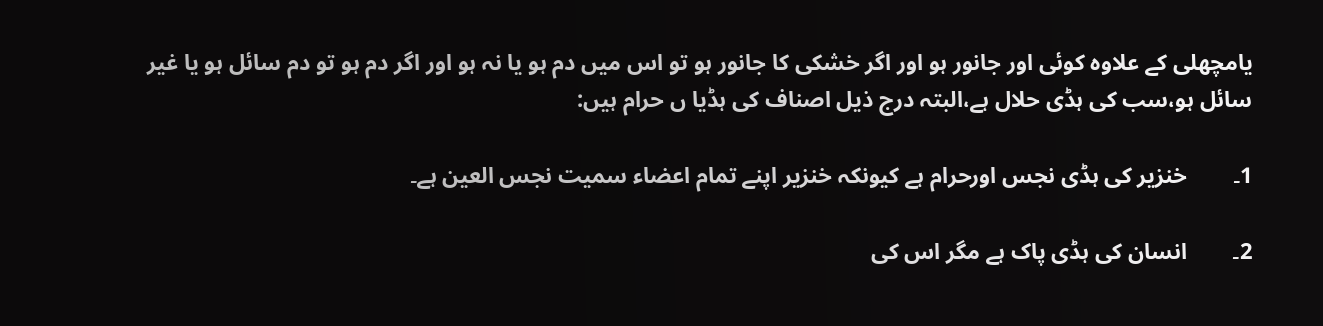یامچھلی کے علاوہ کوئی اور جانور ہو اور اگر خشکی کا جانور ہو تو اس میں دم ہو یا نہ ہو اور اگر دم ہو تو دم سائل ہو یا غیر سائل ہو،سب کی ہڈی حلال ہے،البتہ درج ذیل اصناف کی ہڈیا ں حرام ہیں:

1۔        خنزیر کی ہڈی نجس اورحرام ہے کیونکہ خنزیر اپنے تمام اعضاء سمیت نجس العین ہے۔

2۔        انسان کی ہڈی پاک ہے مگر اس کی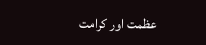عظمت اور کرامت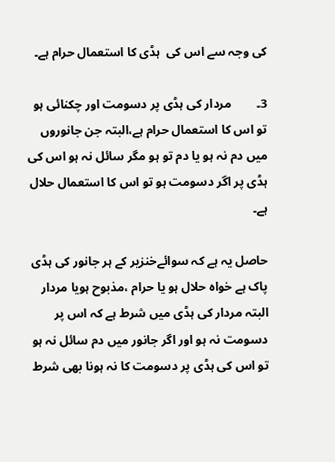کی وجہ سے اس کی  ہڈی کا استعمال حرام ہے۔

3۔        مردار کی ہڈی پر دسومت اور چکنائی ہو تو اس کا استعمال حرام ہے،البتہ جن جانوروں میں دم نہ ہو یا دم تو ہو مگر سائل نہ ہو اس کی ہڈی پر اگر دسومت ہو تو اس کا استعمال حلال ہے۔

حاصل یہ ہے کہ سوائےخنزیر کے ہر جانور کی ہڈی پاک ہے خواہ حلال ہو یا حرام ،مذبوح ہویا مردار البتہ مردار کی ہڈی میں شرط ہے کہ اس پر دسومت نہ ہو اور اگر جانور میں دم سائل نہ ہو تو اس کی ہڈی پر دسومت کا نہ ہونا بھی شرط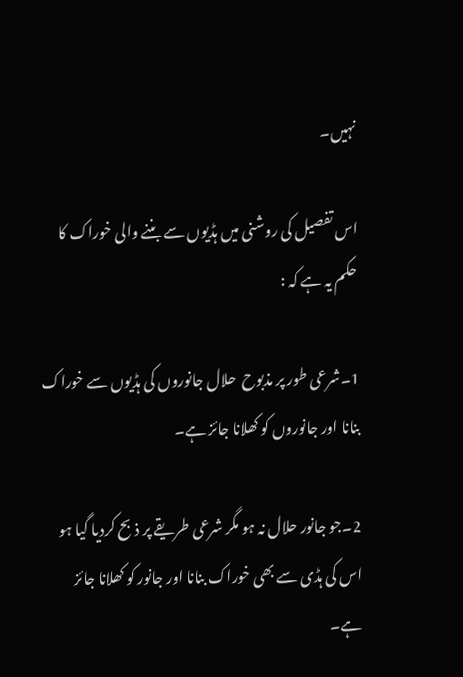نہیں۔

اس تفصیل کی روشنی میں ہڈیوں سے بننے والی خوراک کا حکم یہ ہے کہ :

1۔شرعی طور پر مذبوح  حلال جانوروں کی ہڈیوں سے خوراک بنانا اور جانوروں کو کھلانا جائز ہے۔

2۔جو جانور حلال نہ ہو مگر شرعی طریقے پر ذبح کردیا گیا ہو اس کی ہڈی سے بھی خوراک بنانا اور جانور کو کھلانا جائز ہے۔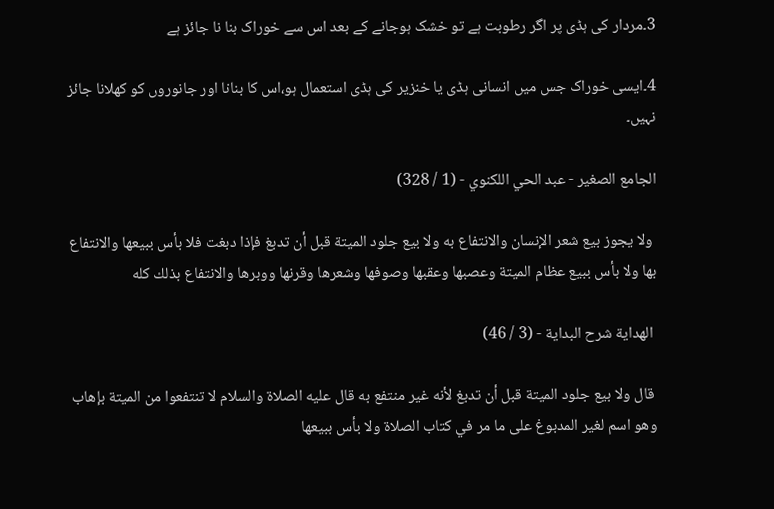3۔مردار کی ہڈی پر اگر رطوبت ہے تو خشک ہوجانے کے بعد اس سے خوراک بنا نا جائز ہے

4۔ایسی خوراک جس میں انسانی ہڈی یا خنزیر کی ہڈی استعمال ہو،اس کا بنانا اور جانوروں کو کھلانا جائز نہیں۔

الجامع الصغير - عبد الحي اللكنوي - (1 / 328)

 ولا يجوز بيع شعر الإنسان والانتفاع به ولا بيع جلود الميتة قبل أن تدبغ فإذا دبغت فلا بأس ببيعها والانتفاع بها ولا بأس ببيع عظام الميتة وعصبها وعقبها وصوفها وشعرها وقرنها ووبرها والانتفاع بذلك كله

 الهداية شرح البداية - (3 / 46)

 قال ولا بيع جلود الميتة قبل أن تدبغ لأنه غير منتفع به قال عليه الصلاة والسلام لا تنتفعوا من الميتة بإهاب وهو اسم لغير المدبوغ على ما مر في كتاب الصلاة ولا بأس ببيعها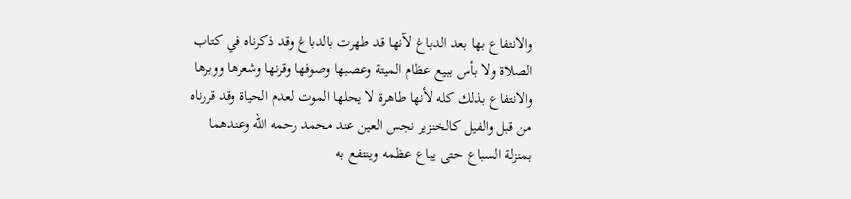والانتفاع بها بعد الدباغ لآنها قد طهرت بالدباغ وقد ذكرناه في كتاب الصلاة ولا بأس ببيع عظام الميتة وعصبها وصوفها وقرنها وشعرها ووبرها والانتفاع بذلك كله لأنها طاهرة لا يحلها الموت لعدم الحياة وقد قررناه من قبل والفيل كالخنزير نجس العين عند محمد رحمه الله وعندهما بمنزلة السباع حتى يباع عظمه وينتفع به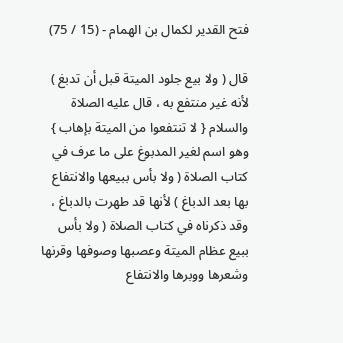فتح القدير لكمال بن الهمام - (15 / 75)

قال ( ولا بيع جلود الميتة قبل أن تدبغ ) لأنه غير منتفع به ، قال عليه الصلاة والسلام { لا تنتفعوا من الميتة بإهاب } وهو اسم لغير المدبوغ على ما عرف في كتاب الصلاة ( ولا بأس ببيعها والانتفاع بها بعد الدباغ ) لأنها قد طهرت بالدباغ ، وقد ذكرناه في كتاب الصلاة ( ولا بأس ببيع عظام الميتة وعصبها وصوفها وقرنها وشعرها ووبرها والانتفاع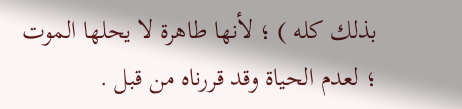بذلك كله ) ؛ لأنها طاهرة لا يحلها الموت ؛ لعدم الحياة وقد قررناه من قبل .